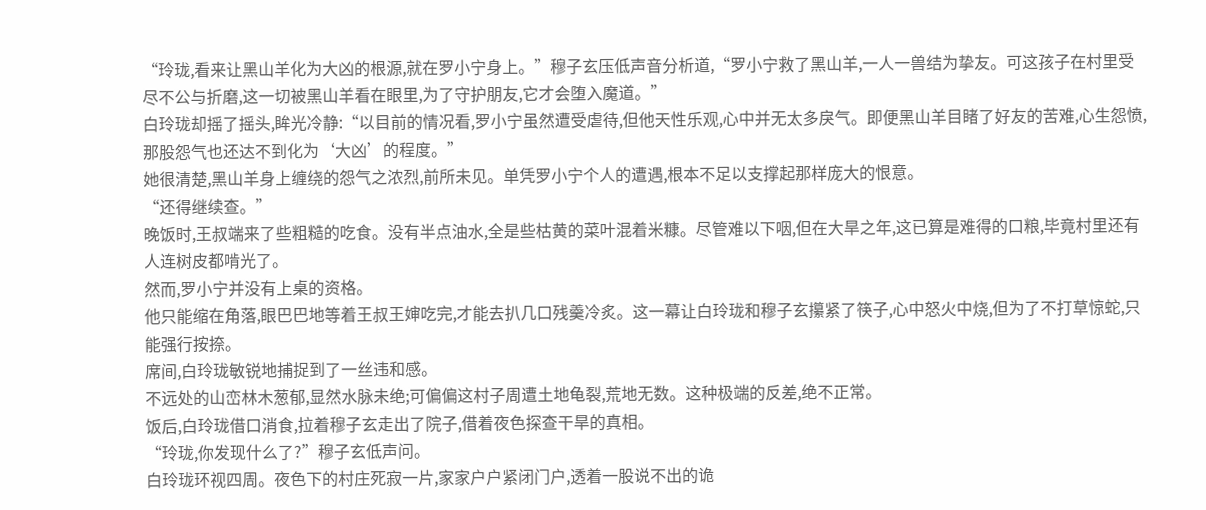“玲珑,看来让黑山羊化为大凶的根源,就在罗小宁身上。”穆子玄压低声音分析道,“罗小宁救了黑山羊,一人一兽结为挚友。可这孩子在村里受尽不公与折磨,这一切被黑山羊看在眼里,为了守护朋友,它才会堕入魔道。”
白玲珑却摇了摇头,眸光冷静:“以目前的情况看,罗小宁虽然遭受虐待,但他天性乐观,心中并无太多戾气。即便黑山羊目睹了好友的苦难,心生怨愤,那股怨气也还达不到化为‘大凶’的程度。”
她很清楚,黑山羊身上缠绕的怨气之浓烈,前所未见。单凭罗小宁个人的遭遇,根本不足以支撑起那样庞大的恨意。
“还得继续查。”
晚饭时,王叔端来了些粗糙的吃食。没有半点油水,全是些枯黄的菜叶混着米糠。尽管难以下咽,但在大旱之年,这已算是难得的口粮,毕竟村里还有人连树皮都啃光了。
然而,罗小宁并没有上桌的资格。
他只能缩在角落,眼巴巴地等着王叔王婶吃完,才能去扒几口残羹冷炙。这一幕让白玲珑和穆子玄攥紧了筷子,心中怒火中烧,但为了不打草惊蛇,只能强行按捺。
席间,白玲珑敏锐地捕捉到了一丝违和感。
不远处的山峦林木葱郁,显然水脉未绝;可偏偏这村子周遭土地龟裂,荒地无数。这种极端的反差,绝不正常。
饭后,白玲珑借口消食,拉着穆子玄走出了院子,借着夜色探查干旱的真相。
“玲珑,你发现什么了?”穆子玄低声问。
白玲珑环视四周。夜色下的村庄死寂一片,家家户户紧闭门户,透着一股说不出的诡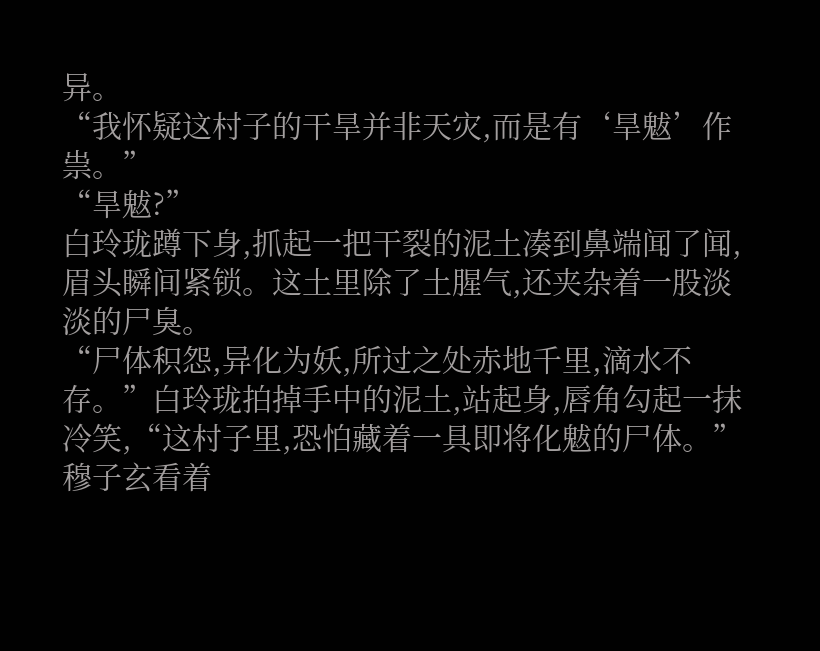异。
“我怀疑这村子的干旱并非天灾,而是有‘旱魃’作祟。”
“旱魃?”
白玲珑蹲下身,抓起一把干裂的泥土凑到鼻端闻了闻,眉头瞬间紧锁。这土里除了土腥气,还夹杂着一股淡淡的尸臭。
“尸体积怨,异化为妖,所过之处赤地千里,滴水不存。”白玲珑拍掉手中的泥土,站起身,唇角勾起一抹冷笑,“这村子里,恐怕藏着一具即将化魃的尸体。”
穆子玄看着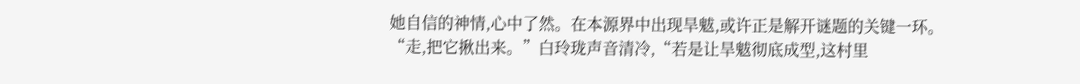她自信的神情,心中了然。在本源界中出现旱魃,或许正是解开谜题的关键一环。
“走,把它揪出来。”白玲珑声音清冷,“若是让旱魃彻底成型,这村里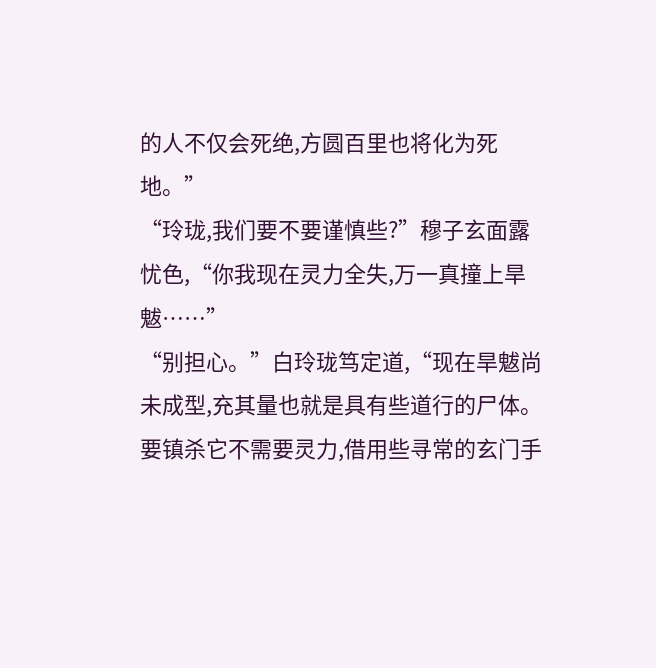的人不仅会死绝,方圆百里也将化为死地。”
“玲珑,我们要不要谨慎些?”穆子玄面露忧色,“你我现在灵力全失,万一真撞上旱魃……”
“别担心。”白玲珑笃定道,“现在旱魃尚未成型,充其量也就是具有些道行的尸体。要镇杀它不需要灵力,借用些寻常的玄门手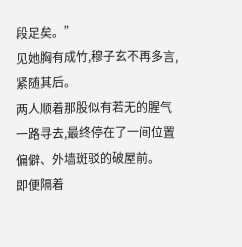段足矣。”
见她胸有成竹,穆子玄不再多言,紧随其后。
两人顺着那股似有若无的腥气一路寻去,最终停在了一间位置偏僻、外墙斑驳的破屋前。
即便隔着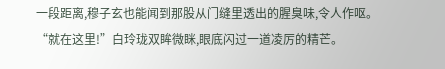一段距离,穆子玄也能闻到那股从门缝里透出的腥臭味,令人作呕。
“就在这里!”白玲珑双眸微眯,眼底闪过一道凌厉的精芒。